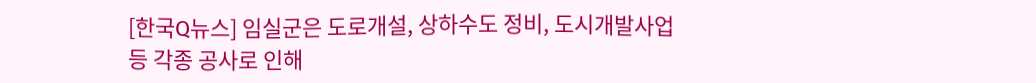[한국Q뉴스] 임실군은 도로개설, 상하수도 정비, 도시개발사업 등 각종 공사로 인해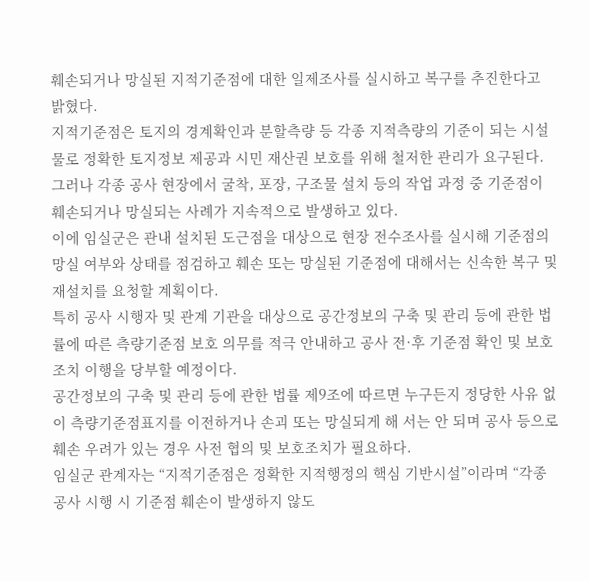훼손되거나 망실된 지적기준점에 대한 일제조사를 실시하고 복구를 추진한다고 밝혔다.
지적기준점은 토지의 경계확인과 분할측량 등 각종 지적측량의 기준이 되는 시설물로 정확한 토지정보 제공과 시민 재산권 보호를 위해 철저한 관리가 요구된다.
그러나 각종 공사 현장에서 굴착, 포장, 구조물 설치 등의 작업 과정 중 기준점이 훼손되거나 망실되는 사례가 지속적으로 발생하고 있다.
이에 임실군은 관내 설치된 도근점을 대상으로 현장 전수조사를 실시해 기준점의 망실 여부와 상태를 점검하고 훼손 또는 망실된 기준점에 대해서는 신속한 복구 및 재설치를 요청할 계획이다.
특히 공사 시행자 및 관계 기관을 대상으로 공간정보의 구축 및 관리 등에 관한 법률에 따른 측량기준점 보호 의무를 적극 안내하고 공사 전·후 기준점 확인 및 보호조치 이행을 당부할 예정이다.
공간정보의 구축 및 관리 등에 관한 법률 제9조에 따르면 누구든지 정당한 사유 없이 측량기준점표지를 이전하거나 손괴 또는 망실되게 해 서는 안 되며 공사 등으로 훼손 우려가 있는 경우 사전 협의 및 보호조치가 필요하다.
임실군 관계자는 “지적기준점은 정확한 지적행정의 핵심 기반시설”이라며 “각종 공사 시행 시 기준점 훼손이 발생하지 않도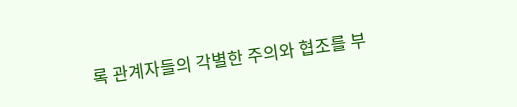록 관계자들의 각별한 주의와 협조를 부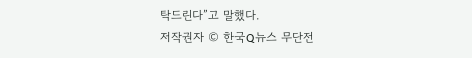탁드린다”고 말했다.
저작권자 © 한국Q뉴스 무단전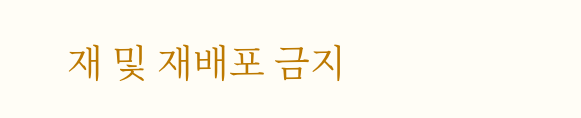재 및 재배포 금지